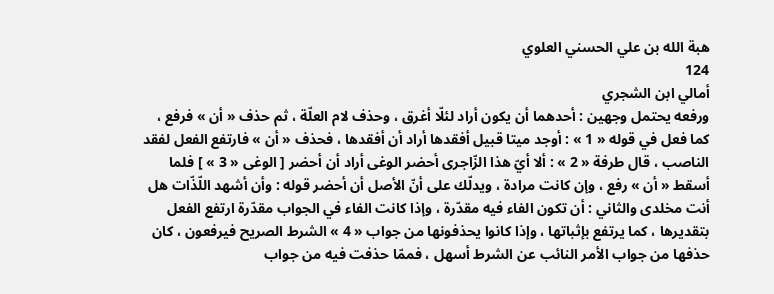هبة الله بن علي الحسني العلوي
124
أمالي ابن الشجري
ورفعه يحتمل وجهين : أحدهما أن يكون أراد لئلّا أغرق ، وحذف لام العلّة ، ثم حذف « أن » فرفع ، كما فعل في قوله « 1 » : أوجد ميتا قبيل أفقدها أراد أن أفقدها ، فحذف « أن » فارتفع الفعل لفقد الناصب ، قال طرفة « 2 » : ألا أيّ هذا الزّاجرى أحضر الوغى أراد أن أحضر [ الوغى « 3 » ] فلما أسقط « أن » رفع ، وإن كانت مرادة ، ويدلّك على أنّ الأصل أن أحضر قوله : وأن أشهد اللّذّات هل أنت مخلدى والثاني : أن تكون الفاء فيه مقدّرة ، وإذا كانت الفاء في الجواب مقدّرة ارتفع الفعل بتقديرها ، كما يرتفع بإثباتها ، وإذا كانوا يحذفونها من جواب « 4 » الشرط الصريح فيرفعون ، كان حذفها من جواب الأمر النائب عن الشرط أسهل ، فممّا حذفت فيه من جواب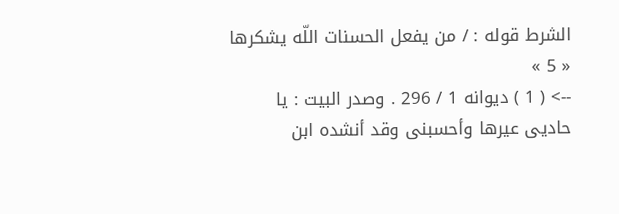الشرط قوله : / من يفعل الحسنات اللّه يشكرها « 5 »
--> ( 1 ) ديوانه 1 / 296 . وصدر البيت : يا حاديى عيرها وأحسبنى وقد أنشده ابن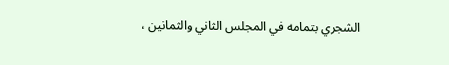الشجري بتمامه في المجلس الثاني والثمانين ،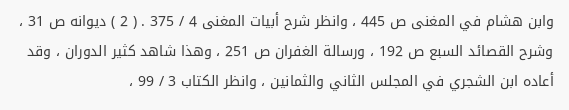وابن هشام في المغنى ص 445 ، وانظر شرح أبيات المغنى 4 / 375 . ( 2 ) ديوانه ص 31 ، وشرح القصائد السبع ص 192 ، ورسالة الغفران ص 251 ، وهذا شاهد كثير الدوران ، وقد أعاده ابن الشجري في المجلس الثاني والثمانين ، وانظر الكتاب 3 / 99 ،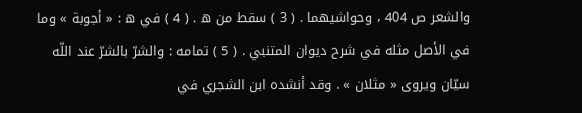والشعر ص 404 ، وحواشيهما . ( 3 ) سقط من ه . ( 4 ) في ه : « أجوبة » وما في الأصل مثله في شرح ديوان المتنبي . ( 5 ) تمامه : والشرّ بالشرّ عند اللّه سيّان ويروى « مثلان » . وقد أنشده ابن الشجري في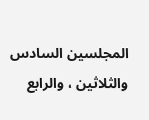المجلسين السادس والثلاثين ، والرابع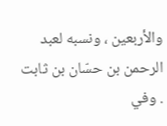والأربعين ، ونسبه لعبد الرحمن بن حسّان بن ثابت . وفي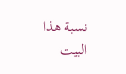نسبة هذا البيت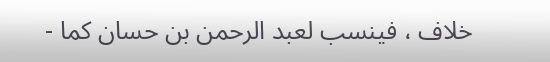خلاف ، فينسب لعبد الرحمن بن حسان كما -